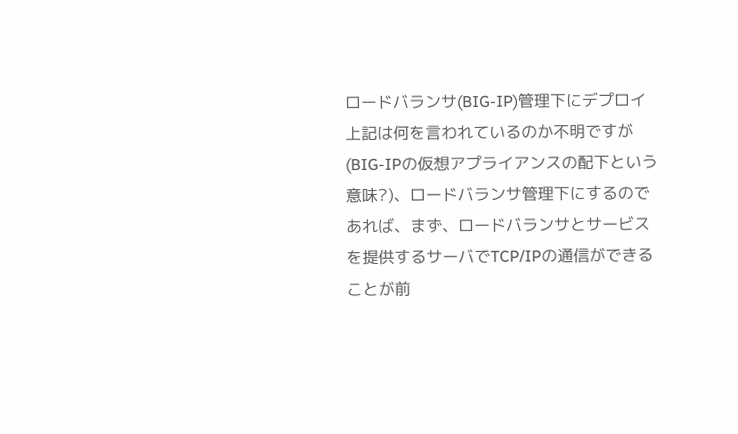ロードバランサ(BIG-IP)管理下にデプロイ
上記は何を言われているのか不明ですが(BIG-IPの仮想アプライアンスの配下という意味?)、ロードバランサ管理下にするのであれば、まず、ロードバランサとサービスを提供するサーバでTCP/IPの通信ができることが前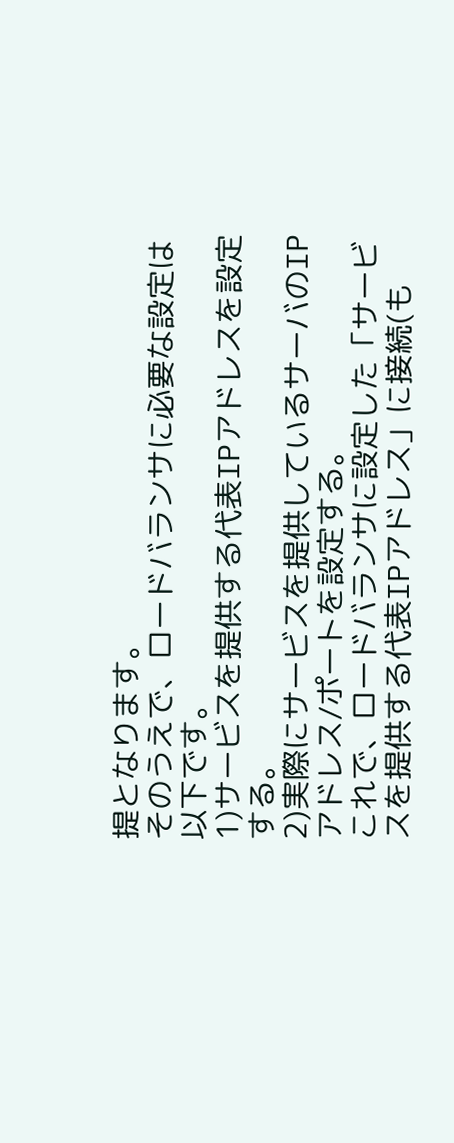提となります。
そのうえで、ロードバランサに必要な設定は以下です。
1)サービスを提供する代表IPアドレスを設定する。
2)実際にサービスを提供しているサーバのIPアドレス/ポートを設定する。
これで、ロードバランサに設定した「サービスを提供する代表IPアドレス」に接続(も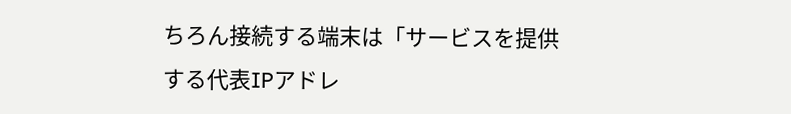ちろん接続する端末は「サービスを提供する代表IPアドレ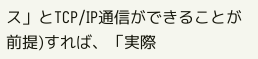ス」とTCP/IP通信ができることが前提)すれば、「実際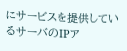にサービスを提供しているサーバのIPア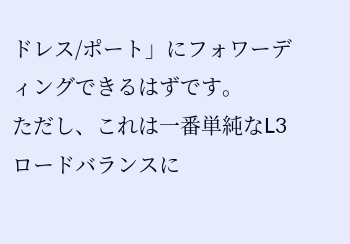ドレス/ポート」にフォワーディングできるはずです。
ただし、これは一番単純なL3ロードバランスに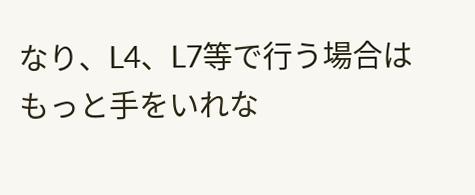なり、L4、L7等で行う場合はもっと手をいれな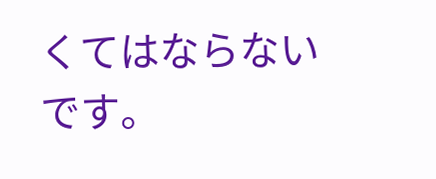くてはならないです。